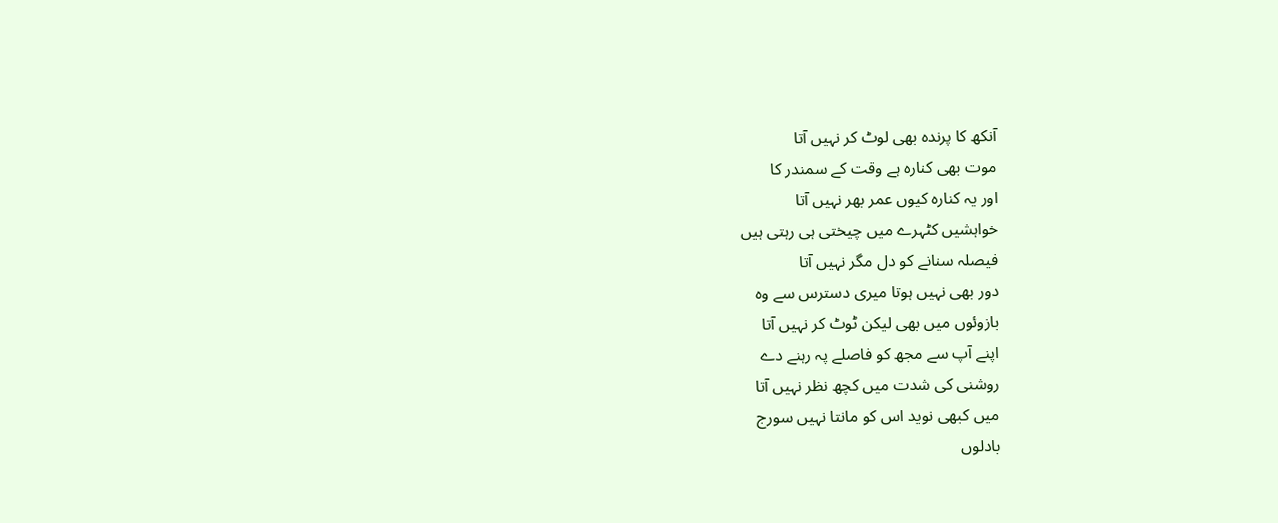آنکھ کا پرندہ بھی لوٹ کر نہیں آتا
موت بھی کنارہ ہے وقت کے سمندر کا
اور یہ کنارہ کیوں عمر بھر نہیں آتا
خواہشیں کٹہرے میں چیختی ہی رہتی ہیں
فیصلہ سنانے کو دل مگر نہیں آتا
دور بھی نہیں ہوتا میری دسترس سے وہ
بازوئوں میں بھی لیکن ٹوٹ کر نہیں آتا
اپنے آپ سے مجھ کو فاصلے پہ رہنے دے
روشنی کی شدت میں کچھ نظر نہیں آتا
میں کبھی نوید اس کو مانتا نہیں سورج
بادلوں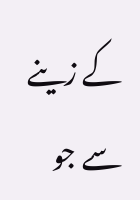کے زینے سے جو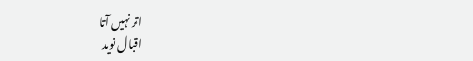اتر نہیں آتا
اقبال نوید